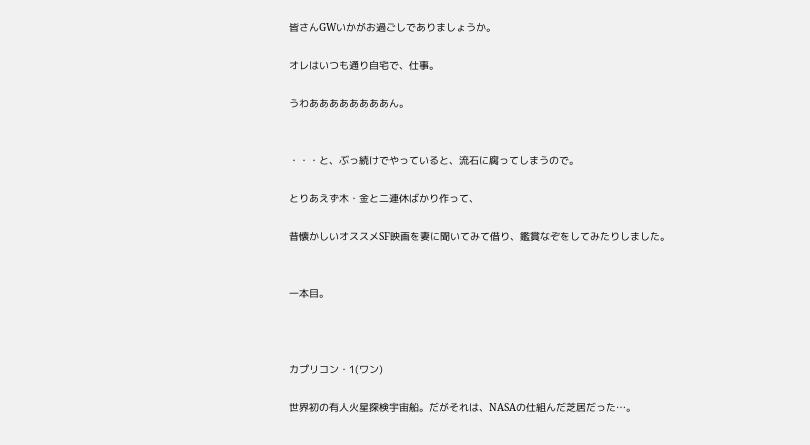皆さんGWいかがお過ごしでありましょうか。

オレはいつも通り自宅で、仕事。

うわああああああああん。


・・・と、ぶっ続けでやっていると、流石に腐ってしまうので。

とりあえず木・金と二連休ばかり作って、

昔懐かしいオススメSF映画を妻に聞いてみて借り、鑑賞なぞをしてみたりしました。


一本目。



カプリコン・1(ワン)

世界初の有人火星探検宇宙船。だがそれは、NASAの仕組んだ芝居だった…。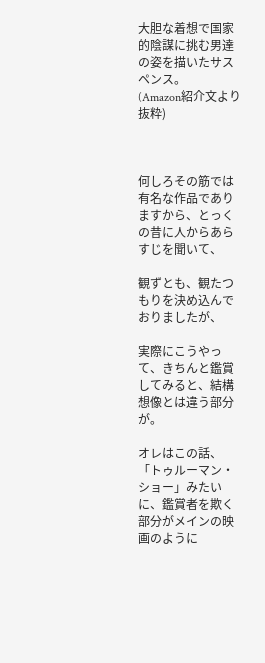大胆な着想で国家的陰謀に挑む男達の姿を描いたサスペンス。
(Amazon紹介文より抜粋)



何しろその筋では有名な作品でありますから、とっくの昔に人からあらすじを聞いて、

観ずとも、観たつもりを決め込んでおりましたが、

実際にこうやって、きちんと鑑賞してみると、結構想像とは違う部分が。

オレはこの話、「トゥルーマン・ショー」みたいに、鑑賞者を欺く部分がメインの映画のように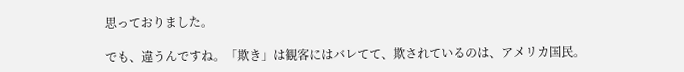思っておりました。

でも、違うんですね。「欺き」は観客にはバレてて、欺されているのは、アメリカ国民。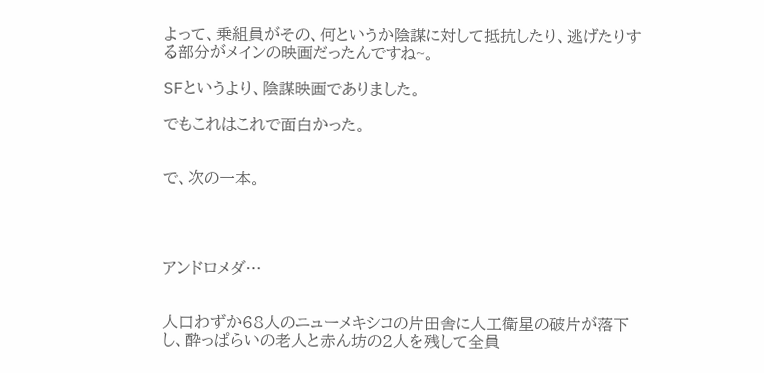よって、乗組員がその、何というか陰謀に対して抵抗したり、逃げたりする部分がメインの映画だったんですね~。

SFというより、陰謀映画でありました。

でもこれはこれで面白かった。


で、次の一本。




アンドロメダ…


人口わずか68人のニューメキシコの片田舎に人工衛星の破片が落下し、酔っぱらいの老人と赤ん坊の2人を残して全員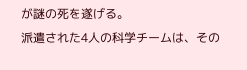が謎の死を遂げる。
派遣された4人の科学チームは、その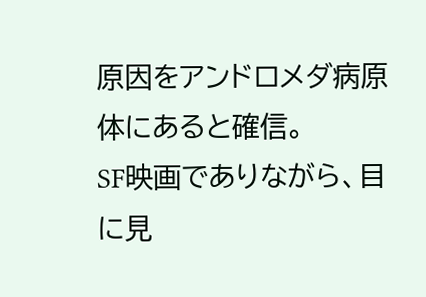原因をアンドロメダ病原体にあると確信。
SF映画でありながら、目に見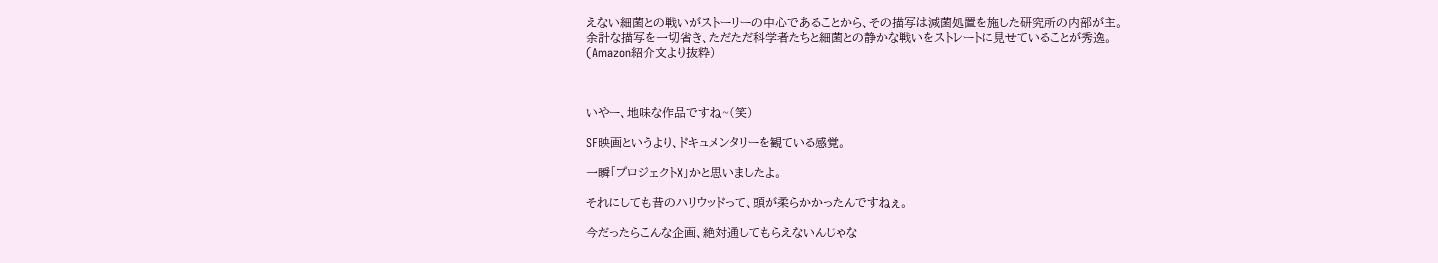えない細菌との戦いがストーリーの中心であることから、その描写は減菌処置を施した研究所の内部が主。
余計な描写を一切省き、ただただ科学者たちと細菌との静かな戦いをストレートに見せていることが秀逸。
(Amazon紹介文より抜粋)



いやー、地味な作品ですね~(笑)

SF映画というより、ドキュメンタリーを観ている感覚。

一瞬「プロジェクトX」かと思いましたよ。

それにしても昔のハリウッドって、頭が柔らかかったんですねぇ。

今だったらこんな企画、絶対通してもらえないんじゃな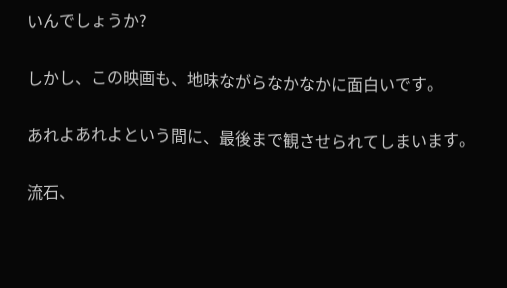いんでしょうか?

しかし、この映画も、地味ながらなかなかに面白いです。

あれよあれよという間に、最後まで観させられてしまいます。

流石、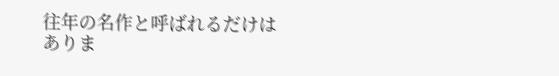往年の名作と呼ばれるだけはありま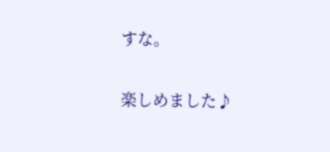すな。

楽しめました♪